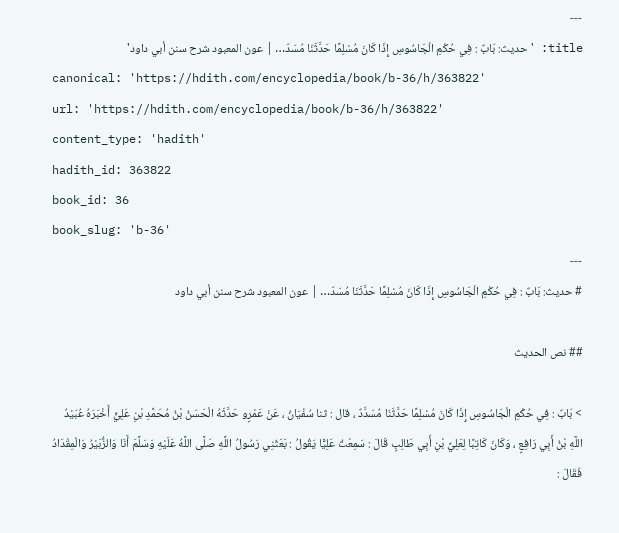---
title: 'حديث: بَابٌ : فِي حُكْمِ الْجَاسُوسِ إِذَا كَانَ مُسْلِمًا حَدَّثَنَا مُسَدّ… | عون المعبود شرح سنن أبي داود'
canonical: 'https://hdith.com/encyclopedia/book/b-36/h/363822'
url: 'https://hdith.com/encyclopedia/book/b-36/h/363822'
content_type: 'hadith'
hadith_id: 363822
book_id: 36
book_slug: 'b-36'
---
# حديث: بَابٌ : فِي حُكْمِ الْجَاسُوسِ إِذَا كَانَ مُسْلِمًا حَدَّثَنَا مُسَدّ… | عون المعبود شرح سنن أبي داود

## نص الحديث

> بَابٌ : فِي حُكْمِ الْجَاسُوسِ إِذَا كَانَ مُسْلِمًا حَدَّثَنَا مُسَدَّدٌ ، قال : ثنا سُفْيَانُ ، عَنْ عَمْرٍو حَدَّثَهُ الْحَسَنُ بْنُ مُحَمَّدِ بْنِ عَلِيٍّ أَخْبَرَهُ عُبَيْدُ اللَّهِ بْنُ أَبِي رَافِعٍ ، وَكَانَ كَاتِبًا لِعَلِيِّ بْنِ أَبِي طَالِبٍ قَالَ : سَمِعْتُ عَلِيًّا يَقُولُ : بَعَثَنِي رَسُولُ اللَّهِ صَلَّى اللَّهُ عَلَيْهِ وَسَلَّمَ أَنَا وَالزُّبَيْرُ وَالْمِقْدَادُ فَقَالَ :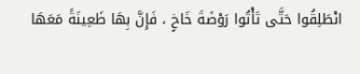انْطَلِقُوا حَتَّى تَأْتُوا رَوْضَةَ خَاخٍ ، فَإِنَّ بِهَا ظَعِينَةً مَعَهَا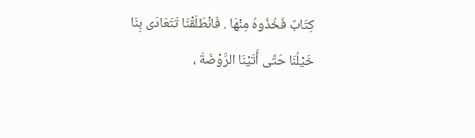كِتَابٌ فَخُذُوهُ مِنْهَا . فَانْطَلَقْنَا تَتَعَادَى بِنَا خَيْلُنَا حَتَّى أَتَيْنَا الرَّوْضَةَ ،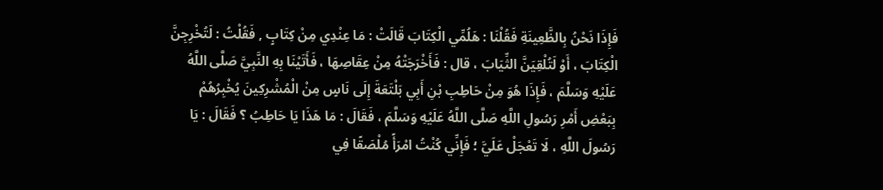فَإِذَا نَحْنُ بِالظَّعِينَةِ فَقُلْنَا : هَلُمِّي الْكِتَابَ قَالَتْ : مَا عِنْدِي مِنْ كِتَابٍ , فَقُلْتُ : لَتُخْرِجِنَّ الْكِتَابَ ، أَوْ لَتُلْقِيَنَّ الثِّيَابَ ، قال : فَأَخْرَجَتْهُ مِنْ عِقَاصِهَا ، فَأَتَيْنَا بِهِ النَّبِيَّ صَلَّى اللَّهُ عَلَيْهِ وَسَلَّمَ ، فَإِذَا هُوَ مِنْ حَاطِبِ بْنِ أَبِي بَلْتَعَةَ إِلَى نَاسٍ مِنْ الْمُشْرِكِينَ يُخْبِرُهُمْ بِبَعْضِ أَمْرِ رَسُولِ اللَّهِ صَلَّى اللَّهُ عَلَيْهِ وَسَلَّمَ ، فَقَالَ : مَا هَذَا يَا حَاطِبُ ؟ فَقَالَ : يَا رَسُولَ اللَّهِ ، لَا تَعْجَلْ عَلَيَّ ؛ فَإِنِّي كُنْتُ امْرَأً مُلْصَقًا فِي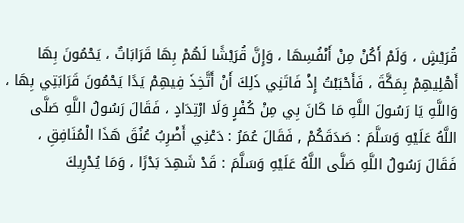قُرَيْشٍ ، وَلَمْ أَكُنْ مِنْ أَنْفُسِهَا ، وَإِنَّ قُرَيْشًا لَهُمْ بِهَا قَرَابَاتٌ ، يَحْمُونَ بِهَا أَهْلِيهِمْ بِمَكَّةَ ، فَأَحْبَبْتُ إِذْ فَاتَنِي ذَلِكَ أَنْ أَتَّخِذَ فِيهِمْ يَدًا يَحْمُونَ قَرَابَتِي بِهَا ، وَاللَّهِ يَا رَسُولَ اللَّهِ مَا كَانَ بِي مِنْ كُفْرٍ وَلَا ارْتِدَادٍ ، فَقَالَ رَسُولُ اللَّهِ صَلَّى اللَّهُ عَلَيْهِ وَسَلَّمَ : صَدَقَكُمْ , فَقَالَ عُمَرُ : دَعْنِي أَضْرِبُ عُنُقَ هَذَا الْمُنَافِقِ ، فَقَالَ رَسُولُ اللَّهِ صَلَّى اللَّهُ عَلَيْهِ وَسَلَّمَ : قَدْ شَهِدَ بَدْرًا ، وَمَا يُدْرِيكَ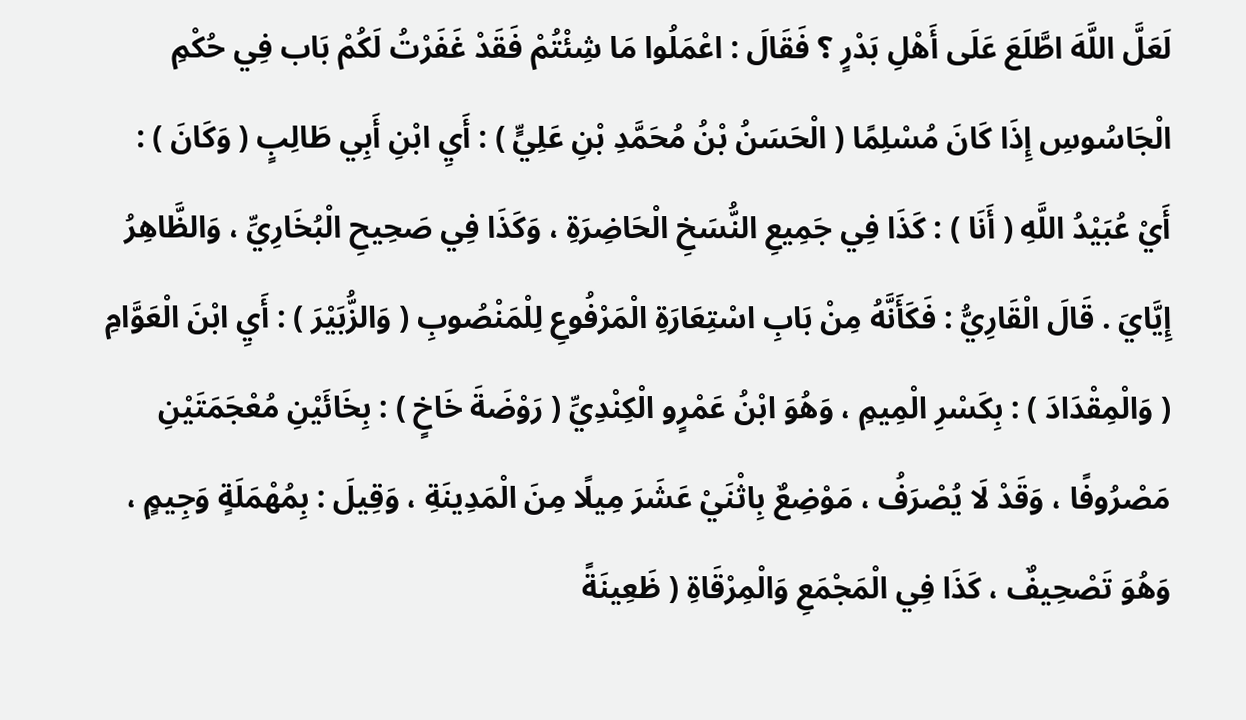لَعَلَّ اللَّهَ اطَّلَعَ عَلَى أَهْلِ بَدْرٍ ؟ فَقَالَ : اعْمَلُوا مَا شِئْتُمْ فَقَدْ غَفَرْتُ لَكُمْ بَاب فِي حُكْمِ الْجَاسُوسِ إِذَا كَانَ مُسْلِمًا ( الْحَسَنُ بْنُ مُحَمَّدِ بْنِ عَلِيٍّ ) : أَيِ ابْنِ أَبِي طَالِبٍ ( وَكَانَ ) : أَيْ عُبَيْدُ اللَّهِ ( أَنَا ) : كَذَا فِي جَمِيعِ النُّسَخِ الْحَاضِرَةِ ، وَكَذَا فِي صَحِيحِ الْبُخَارِيِّ ، وَالظَّاهِرُ إِيَّايَ . قَالَ الْقَارِيُّ : فَكَأَنَّهُ مِنْ بَابِ اسْتِعَارَةِ الْمَرْفُوعِ لِلْمَنْصُوبِ ( وَالزُّبَيْرَ ) : أَيِ ابْنَ الْعَوَّامِ ( وَالْمِقْدَادَ ) : بِكَسْرِ الْمِيمِ ، وَهُوَ ابْنُ عَمْرٍو الْكِنْدِيِّ ( رَوْضَةَ خَاخٍ ) : بِخَائَيْنِ مُعْجَمَتَيْنِ مَصْرُوفًا ، وَقَدْ لَا يُصْرَفُ ، مَوْضِعٌ بِاثْنَيْ عَشَرَ مِيلًا مِنَ الْمَدِينَةِ ، وَقِيلَ : بِمُهْمَلَةٍ وَجِيمٍ ، وَهُوَ تَصْحِيفٌ ، كَذَا فِي الْمَجْمَعِ وَالْمِرْقَاةِ ( ظَعِينَةً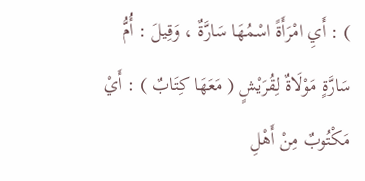) : أَيِ امْرَأَةً اسْمُهَا سَارَّةٌ ، وَقِيلَ : أُمُّ سَارَّةٍ مَوْلَاةٌ لِقُرَيْشٍ ( مَعَهَا كِتَابٌ ) : أَيْ مَكْتُوبٌ مِنْ أَهْلِ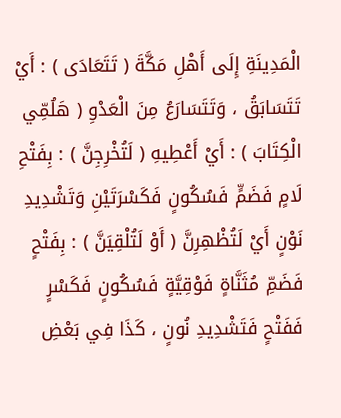الْمَدِينَةِ إِلَى أَهْلِ مَكَّةَ ( تَتَعَادَى ) : أَيْ تَتَسَابَقُ ، وَتَتَسَارَعُ مِنَ الْعَدْوِ ( هَلُمِّي الْكِتَابَ ) : أَيْ أَعْطِيهِ ( لَتُخْرِجِنَّ ) : بِفَتْحِ لَامٍ فَضَمٍّ فَسُكُونٍ فَكَسْرَتَيْنِ وَتَشْدِيدِ نَوْنٍ أَيْ لَتُظْهِرِنَّ ( أَوْ لَتُلْقِيَنَّ ) : بِفَتْحٍ فَضَمِّ مُثَنَّاةٍ فَوْقِيَّةٍ فَسُكُونٍ فَكَسْرٍ فَفَتْحٍ فَتَشْدِيدِ نُونٍ ، كَذَا فِي بَعْضِ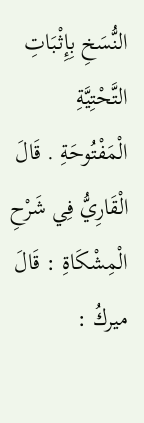النُّسَخِ بِإِثْبَاتِ التَّحْتِيَّةِ الْمَفْتُوحَةِ . قَالَ الْقَارِيُّ فِي شَرْحِ الْمِشْكَاةِ : قَالَ ميركُ :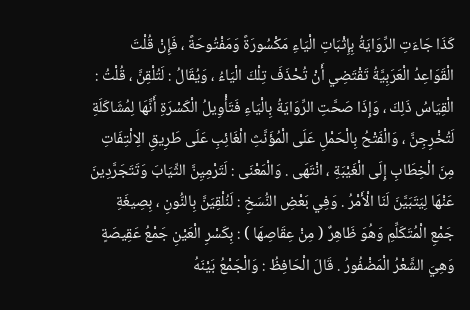كَذَا جَاءَتِ الرِّوَايَةُ بِإِثْبَاتِ الْيَاءِ مَكْسُورَةً وَمَفْتُوحَةً ، فَإِنْ قُلْتَ الْقَوَاعِدُ الْعَرَبِيَّةُ تَقْتَضِي أَنْ تُحْذَفَ تِلْكَ الْيَاءُ ، وَيُقَالُ : لَتُلْقِنَّ ، قُلْتُ : الْقِيَاسُ ذَلِكَ ، وَإِذَا صَحَّتِ الرِّوَايَةُ بِالْيَاءِ فَتَأْوِيلُ الْكَسْرَةِ أَنَّهَا لِمُشَاكَلَةِ لَتُخْرِجِنَّ ، وَالْفَتْحُ بِالْحَمْلِ عَلَى الْمُؤَنَّثِ الْغَائِبِ عَلَى طَرِيقِ الِالْتِفَاتِ مِنَ الْخِطَابِ إِلَى الْغَيْبَةِ ، انْتَهَى . وَالْمَعْنَى : لَتَرْمِيِنَّ الثِّيَابَ وَتَتَجَرَّدِينَ عَنْهَا لِيَتَبَيَّنَ لَنَا الْأَمْرُ . وَفِي بَعْضِ النُّسَخِ : لَنُلْقِيَنَّ بِالنُّونِ ، بِصِيغَةِ جَمْعِ الْمُتَكَلِّمِ وَهُوَ ظَاهِرٌ ( مِنْ عِقَاصِهَا ) : بِكَسْرِ الْعَيْنِ جَمْعُ عَقِيصَةٍ وَهِيَ الشَّعْرُ الْمَضْفُورُ . قَالَ الْحَافِظُ : وَالْجَمْعُ بَيْنَهُ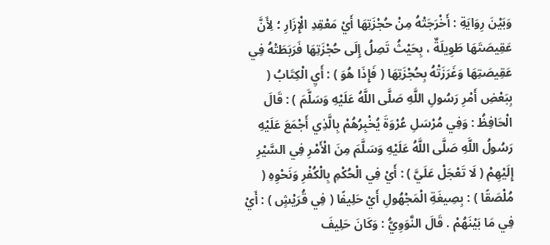وَبَيْنَ رِوَايَةِ : أَخْرَجَتْهُ مِنْ حُجْزَتِهَا أَيْ مَعْقِدِ الْإِزَارِ ؛ لِأَنَّ عَقِيصَتَهَا طَوِيلَةٌ ، بِحَيْثُ تَصِلُ إِلَى حُجْزَتِهَا فَرَبَطَتْهُ فِي عَقِيصَتِهَا وَغَرَزَتْهُ بِحُجْزَتِهَا ( فَإِذَا هُوَ ) : أَيِ الْكِتَابُ ( بِبَعْضِ أَمْرِ رَسُولِ اللَّهِ صَلَّى اللَّهُ عَلَيْهِ وَسَلَّمَ ) : قَالَ الْحَافِظُ : وَفِي مُرْسَلِ عُرْوَةَ يُخْبِرُهُمْ بِالَّذِي أَجْمَعَ عَلَيْهِ رَسُولُ اللَّهِ صَلَّى اللَّهُ عَلَيْهِ وَسَلَّمَ مِنَ الْأَمْرِ فِي السَّيْرِ إِلَيْهِمْ ( لَا تَعْجَلْ عَلَيَّ ) : أَيْ فِي الْحُكْمِ بِالْكُفْرِ وَنَحْوِهِ ( مُلْصَقًا ) : بِصِيغَةِ الْمَجْهُولِ أَيْ حَلِيفًا ( فِي قُرَيْشٍ ) : أَيْ فِي مَا بَيْنَهُمْ . قَالَ النَّوَوِيُّ : وَكَانَ حَلِيفَ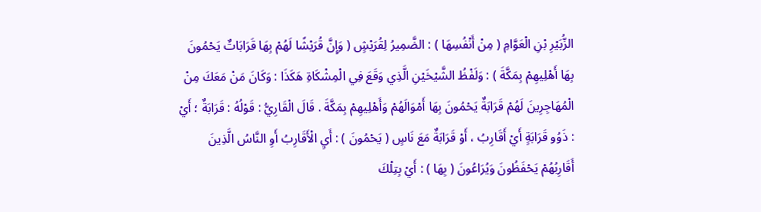الزُّبَيْرِ بْنِ الْعَوَّامِ ( مِنْ أَنْفُسِهَا ) : الضَّمِيرُ لِقُرَيْشٍ ( وَإِنَّ قُرَيْشًا لَهُمْ بِهَا قَرَابَاتٌ يَحْمُونَ بِهَا أَهْلِيهِمْ بِمَكَّةَ ) : وَلَفْظُ الشَّيْخَيْنِ الَّذِي وَقَعَ فِي الْمِشْكَاةِ هَكَذَا : وَكَانَ مَنْ مَعَكَ مِنْ الْمُهَاجِرِينَ لَهُمْ قَرَابَةٌ يَحْمُونَ بِهَا أَمْوَالَهُمْ وَأَهْلِيهِمْ بِمَكَّةَ . قَالَ الْقَارِيُّ : قَوْلُهُ : قَرَابَةٌ ؛ أَيْ : ذَوُو قَرَابَةٍ أَيْ أَقَارِبُ ، أَوْ قَرَابَةٌ مَعَ نَاسٍ ( يَحْمُونَ ) : أَيِ الْأَقَارِبُ أَوِ النَّاسُ الَّذِينَ أَقَارِبُهُمْ يَحْفَظُونَ وَيُرَاعُونَ ( بِهَا ) : أَيْ بِتِلْكَ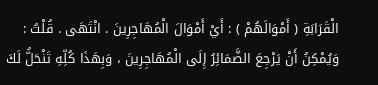الْقَرَابَةِ ( أَمْوَالَهُمْ ) : أَيْ أَمْوَالَ الْمُهَاجِرِينَ . انْتَهَى . قُلْتُ : وَيُمْكِنُ أَنْ يَرْجِعَ الضَّمَائِرُ إِلَى الْمُهَاجِرِينَ ، وَبِهَذَا كُلِّهِ تَنْحَلُّ لَكَ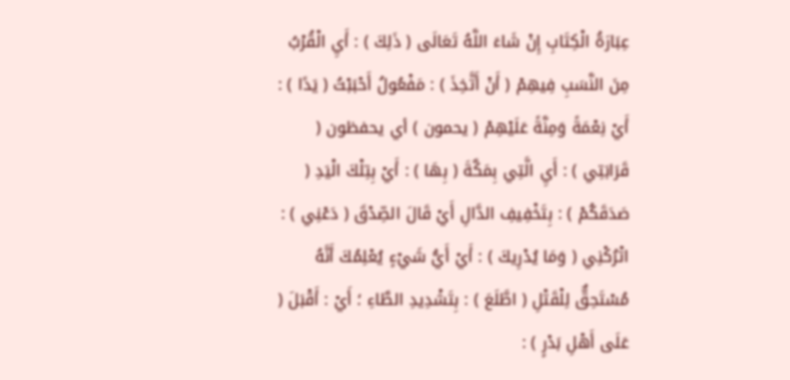عِبَارَةُ الْكِتَابِ إِنْ شَاءَ اللَّهُ تَعَالَى ( ذَلِكَ ) : أَيِ الْقُرْبُ مِنَ النَّسَبِ فِيهِمْ ( أَنْ أَتَّخِذَ ) : مَفْعُولُ أَحْبَبْتُ ( يَدًا ) : أَيْ نِعْمَةً وَمِنَّةً عَلَيْهِمْ ( يحمون ) أي يحفظون ( قَرَابَتِي ) : أَيِ الَّتِي بِمَكَّةَ ( بِهَا ) : أَيْ بِتِلْكَ الْيَدِ ( صَدَقَكُمْ ) : بِتَخْفِيفِ الدَّالِ أَيْ قَالَ الصِّدْقَ ( دَعْنِي ) : اتْرُكْنِي ( وَمَا يُدْرِيكَ ) : أَيْ أَيُّ شَيْءٍ يُعْلِمُكَ أَنَّهُ مُسْتَحِقٌّ لِلْقَتْلِ ( اطَّلَعَ ) : بِتَشْدِيدِ الطَّاءِ ؛ أَيْ : أَقْبَلَ ( عَلَى أَهْلِ بَدْرٍ ) :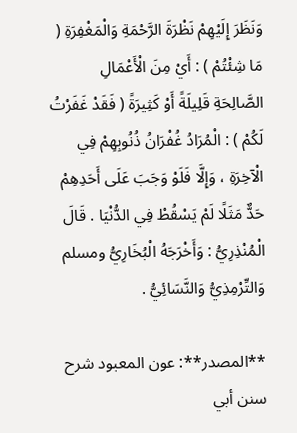وَنَظَرَ إِلَيْهِمْ نَظْرَةَ الرَّحْمَةِ وَالْمَغْفِرَةِ ( مَا شِئْتُمْ ) : أَيْ مِنَ الْأَعْمَالِ الصَّالِحَةِ قَلِيلَةً أَوْ كَثِيرَةً ( فَقَدْ غَفَرْتُ لَكُمْ ) : الْمُرَادُ غُفْرَانُ ذُنُوبِهِمْ فِي الْآخِرَةِ ، وَإِلَّا فَلَوْ وَجَبَ عَلَى أَحَدِهِمْ حَدٌّ مَثَلًا لَمْ يَسْقُطْ فِي الدُّنْيَا . قَالَ الْمُنْذِرِيُّ : وَأَخْرَجَهُ الْبُخَارِيُّ ومسلم وَالتِّرْمِذِيُّ وَالنَّسَائِيُّ .

**المصدر**: عون المعبود شرح سنن أبي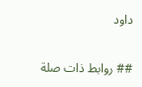داود

## روابط ذات صلة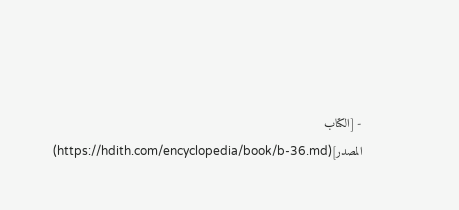- [الكتاب المصدر](https://hdith.com/encyclopedia/book/b-36.md)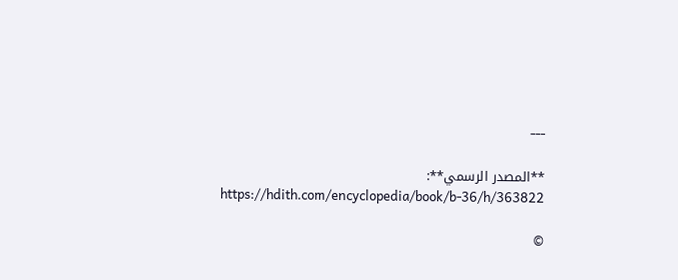---

**المصدر الرسمي**: https://hdith.com/encyclopedia/book/b-36/h/363822

©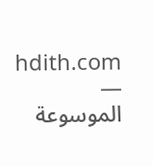hdith.com — الموسوعة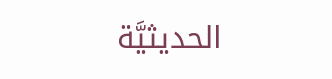الحديثيَّة